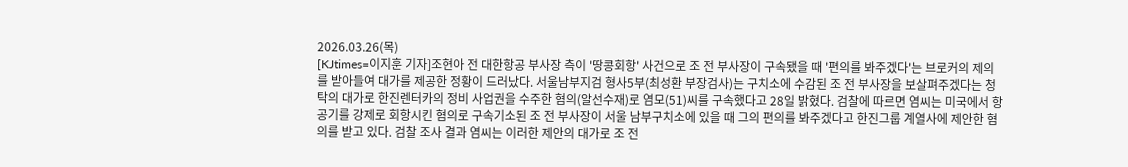2026.03.26(목)
[KJtimes=이지훈 기자]조현아 전 대한항공 부사장 측이 '땅콩회항' 사건으로 조 전 부사장이 구속됐을 때 '편의를 봐주겠다'는 브로커의 제의를 받아들여 대가를 제공한 정황이 드러났다. 서울남부지검 형사5부(최성환 부장검사)는 구치소에 수감된 조 전 부사장을 보살펴주겠다는 청탁의 대가로 한진렌터카의 정비 사업권을 수주한 혐의(알선수재)로 염모(51)씨를 구속했다고 28일 밝혔다. 검찰에 따르면 염씨는 미국에서 항공기를 강제로 회항시킨 혐의로 구속기소된 조 전 부사장이 서울 남부구치소에 있을 때 그의 편의를 봐주겠다고 한진그룹 계열사에 제안한 혐의를 받고 있다. 검찰 조사 결과 염씨는 이러한 제안의 대가로 조 전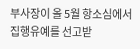부사장이 올 5월 항소심에서 집행유예를 선고받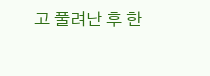고 풀려난 후 한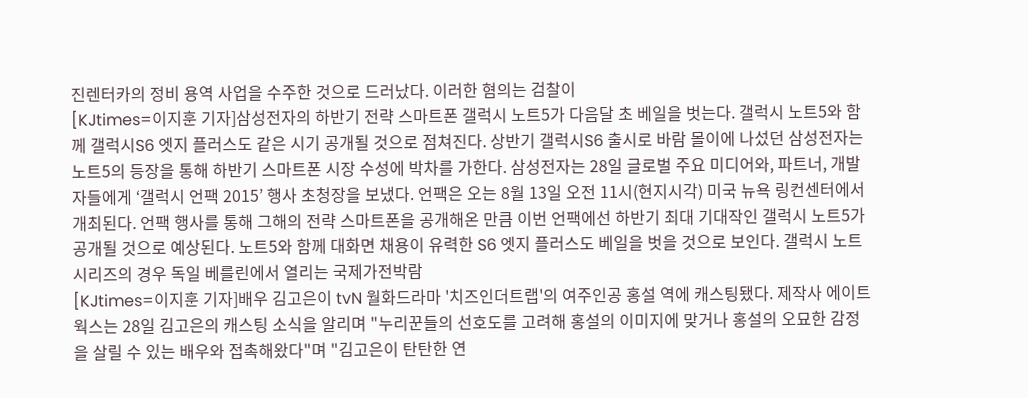진렌터카의 정비 용역 사업을 수주한 것으로 드러났다. 이러한 혐의는 검찰이
[KJtimes=이지훈 기자]삼성전자의 하반기 전략 스마트폰 갤럭시 노트5가 다음달 초 베일을 벗는다. 갤럭시 노트5와 함께 갤럭시S6 엣지 플러스도 같은 시기 공개될 것으로 점쳐진다. 상반기 갤럭시S6 출시로 바람 몰이에 나섰던 삼성전자는 노트5의 등장을 통해 하반기 스마트폰 시장 수성에 박차를 가한다. 삼성전자는 28일 글로벌 주요 미디어와, 파트너, 개발자들에게 ‘갤럭시 언팩 2015’ 행사 초청장을 보냈다. 언팩은 오는 8월 13일 오전 11시(현지시각) 미국 뉴욕 링컨센터에서 개최된다. 언팩 행사를 통해 그해의 전략 스마트폰을 공개해온 만큼 이번 언팩에선 하반기 최대 기대작인 갤럭시 노트5가 공개될 것으로 예상된다. 노트5와 함께 대화면 채용이 유력한 S6 엣지 플러스도 베일을 벗을 것으로 보인다. 갤럭시 노트 시리즈의 경우 독일 베를린에서 열리는 국제가전박람
[KJtimes=이지훈 기자]배우 김고은이 tvN 월화드라마 '치즈인더트랩'의 여주인공 홍설 역에 캐스팅됐다. 제작사 에이트웍스는 28일 김고은의 캐스팅 소식을 알리며 "누리꾼들의 선호도를 고려해 홍설의 이미지에 맞거나 홍설의 오묘한 감정을 살릴 수 있는 배우와 접촉해왔다"며 "김고은이 탄탄한 연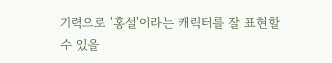기력으로 '홍설'이라는 캐릭터를 잘 표현할 수 있을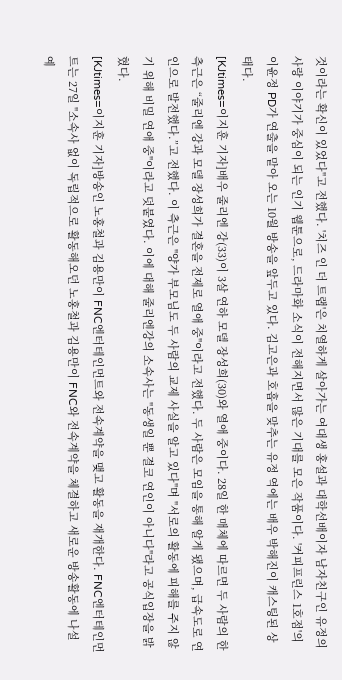것이라는 확신이 있었다"고 전했다. '치즈 인 더 트랩'은 치열하게 살아가는 여대생 홍설과 대학선배이자 남자친구인 유정의 사랑 이야기가 중심이 되는 인기 웹툰으로, 드라마화 소식이 전해지면서 많은 기대를 모은 작품이다. '커피프린스 1호점'의 이윤정 PD가 연출을 맡아 오는 10월 방송을 앞두고 있다. 김고은과 호흡을 맞추는 유정 역에는 배우 박해진이 캐스팅된 상태다.
[KJtimes=이지훈 기자]배우 줄리엔 강(33)이 3살 연하 모델 장성희(30)와 열애 중이다. 28일 한 매체에 따르면 두 사람의 한 측근은 “줄리엔 강과 모델 장성희가 결혼을 전제로 열애 중"이라고 전했다. 두 사람은 모임을 통해 알게 됐으며, 급속도로 연인으로 발전했다.”고 전했다. 이 측근은 "양가 부모님도 두 사람의 교제 사실을 알고 있다"며 "서로의 활동에 피해를 주지 않기 위해 비밀 연애 중"이라고 덧붙였다. 이에 대해 줄리엔강의 소속사는 "동생일 뿐 결코 연인이 아니다"라고 공식입장을 밝혔다.
[KJtimes=이지훈 기자]방송인 노홍철과 김용만이 FNC엔터테인먼트와 전속계약을 맺고 활동을 재개한다. FNC엔터테인먼트는 27일 "소속사 없이 독립적으로 활동해오던 노홍철과 김용만이 FNC와 전속계약을 체결하고 새로운 방송활동에 나설 예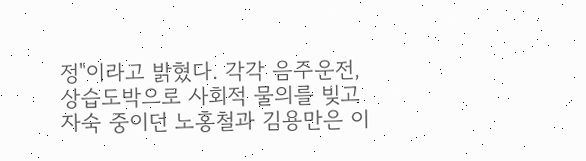정"이라고 밝혔다. 각각 음주운전, 상습도박으로 사회적 물의를 빚고 자숙 중이던 노홍철과 김용만은 이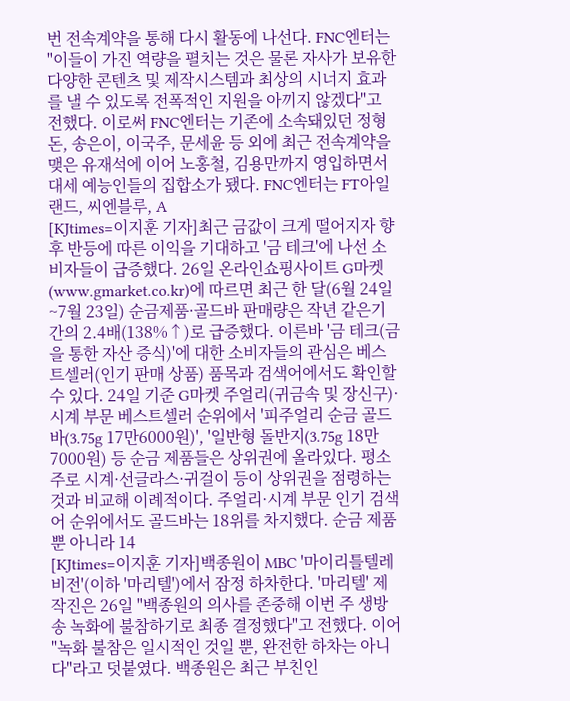번 전속계약을 통해 다시 활동에 나선다. FNC엔터는 "이들이 가진 역량을 펼치는 것은 물론 자사가 보유한 다양한 콘텐츠 및 제작시스템과 최상의 시너지 효과를 낼 수 있도록 전폭적인 지원을 아끼지 않겠다"고 전했다. 이로써 FNC엔터는 기존에 소속돼있던 정형돈, 송은이, 이국주, 문세윤 등 외에 최근 전속계약을 맺은 유재석에 이어 노홍철, 김용만까지 영입하면서 대세 예능인들의 집합소가 됐다. FNC엔터는 FT아일랜드, 씨엔블루, A
[KJtimes=이지훈 기자]최근 금값이 크게 떨어지자 향후 반등에 따른 이익을 기대하고 '금 테크'에 나선 소비자들이 급증했다. 26일 온라인쇼핑사이트 G마켓(www.gmarket.co.kr)에 따르면 최근 한 달(6월 24일~7월 23일) 순금제품·골드바 판매량은 작년 같은기간의 2.4배(138%↑)로 급증했다. 이른바 '금 테크(금을 통한 자산 증식)'에 대한 소비자들의 관심은 베스트셀러(인기 판매 상품) 품목과 검색어에서도 확인할 수 있다. 24일 기준 G마켓 주얼리(귀금속 및 장신구)·시계 부문 베스트셀러 순위에서 '피주얼리 순금 골드바(3.75g 17만6000원)', '일반형 돌반지(3.75g 18만7000원) 등 순금 제품들은 상위권에 올라있다. 평소 주로 시계·선글라스·귀걸이 등이 상위권을 점령하는 것과 비교해 이례적이다. 주얼리·시계 부문 인기 검색어 순위에서도 골드바는 18위를 차지했다. 순금 제품뿐 아니라 14
[KJtimes=이지훈 기자]백종원이 MBC '마이리틀텔레비전'(이하 '마리텔')에서 잠정 하차한다. '마리텔' 제작진은 26일 "백종원의 의사를 존중해 이번 주 생방송 녹화에 불참하기로 최종 결정했다"고 전했다. 이어 "녹화 불참은 일시적인 것일 뿐, 완전한 하차는 아니다"라고 덧붙였다. 백종원은 최근 부친인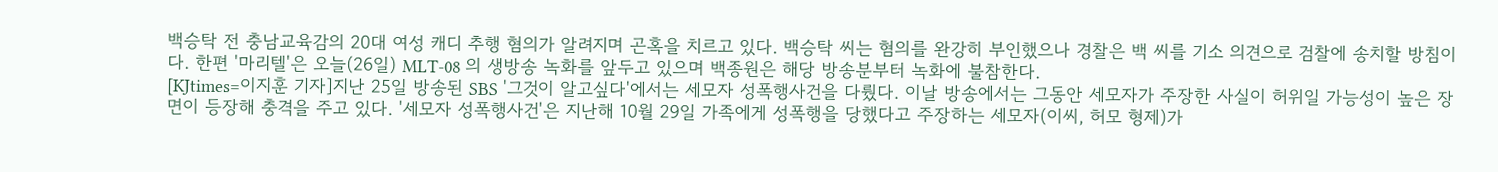백승탁 전 충남교육감의 20대 여성 캐디 추행 혐의가 알려지며 곤혹을 치르고 있다. 백승탁 씨는 혐의를 완강히 부인했으나 경찰은 백 씨를 기소 의견으로 검찰에 송치할 방침이다. 한편 '마리텔'은 오늘(26일) MLT-08 의 생방송 녹화를 앞두고 있으며 백종원은 해당 방송분부터 녹화에 불참한다.
[KJtimes=이지훈 기자]지난 25일 방송된 SBS '그것이 알고싶다'에서는 세모자 성폭행사건을 다뤘다. 이날 방송에서는 그동안 세모자가 주장한 사실이 허위일 가능성이 높은 장면이 등장해 충격을 주고 있다. '세모자 성폭행사건'은 지난해 10월 29일 가족에게 성폭행을 당했다고 주장하는 세모자(이씨, 허모 형제)가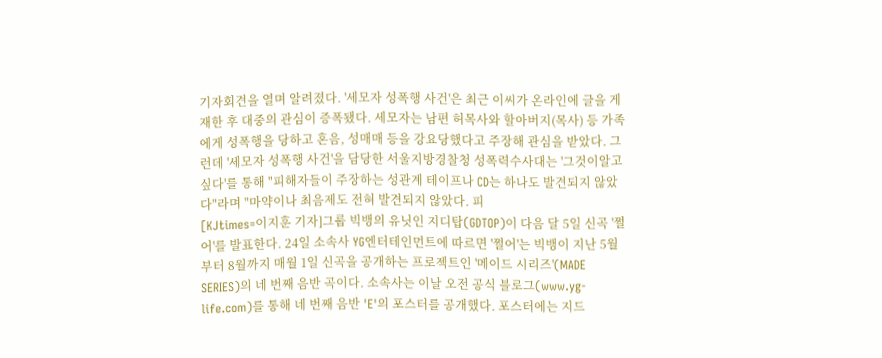기자회견을 열며 알려졌다. '세모자 성폭행 사건'은 최근 이씨가 온라인에 글을 게재한 후 대중의 관심이 증폭됐다. 세모자는 남편 허목사와 할아버지(목사) 등 가족에게 성폭행을 당하고 혼음, 성매매 등을 강요당했다고 주장해 관심을 받았다. 그런데 '세모자 성폭행 사건'을 담당한 서울지방경찰청 성폭력수사대는 '그것이알고싶다'를 통해 "피해자들이 주장하는 성관계 테이프나 CD는 하나도 발견되지 않았다"라며 "마약이나 최음제도 전혀 발견되지 않았다. 피
[KJtimes=이지훈 기자]그룹 빅뱅의 유닛인 지디탑(GDTOP)이 다음 달 5일 신곡 '쩔어'를 발표한다. 24일 소속사 YG엔터테인먼트에 따르면 '쩔어'는 빅뱅이 지난 5월부터 8월까지 매월 1일 신곡을 공개하는 프로젝트인 '메이드 시리즈'(MADE SERIES)의 네 번째 음반 곡이다. 소속사는 이날 오전 공식 블로그(www.yg-life.com)를 통해 네 번째 음반 'E'의 포스터를 공개했다. 포스터에는 지드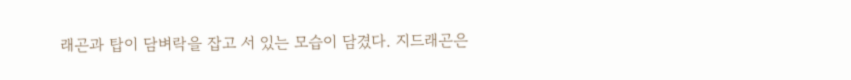래곤과 탑이 담벼락을 잡고 서 있는 모습이 담겼다. 지드래곤은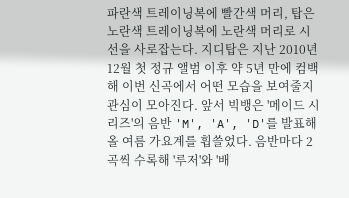파란색 트레이닝복에 빨간색 머리, 탑은 노란색 트레이닝복에 노란색 머리로 시선을 사로잡는다. 지디탑은 지난 2010년 12월 첫 정규 앨범 이후 약 5년 만에 컴백해 이번 신곡에서 어떤 모습을 보여줄지 관심이 모아진다. 앞서 빅뱅은 '메이드 시리즈'의 음반 'M', 'A', 'D'를 발표해 올 여름 가요계를 휩쓸었다. 음반마다 2곡씩 수록해 '루저'와 '배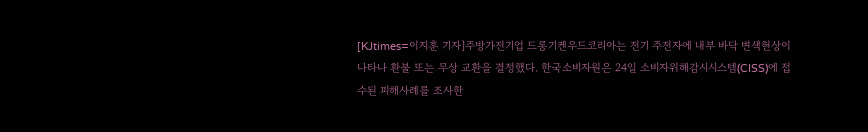[KJtimes=이지훈 기자]주방가전기업 드롱기켄우드코리아는 전기 주전자에 내부 바닥 변색현상이 나타나 환불 또는 무상 교환을 결정했다. 한국소비자원은 24일 소비자위해감시시스템(CISS)에 접수된 피해사례를 조사한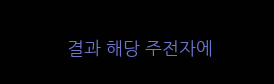결과 해당 주전자에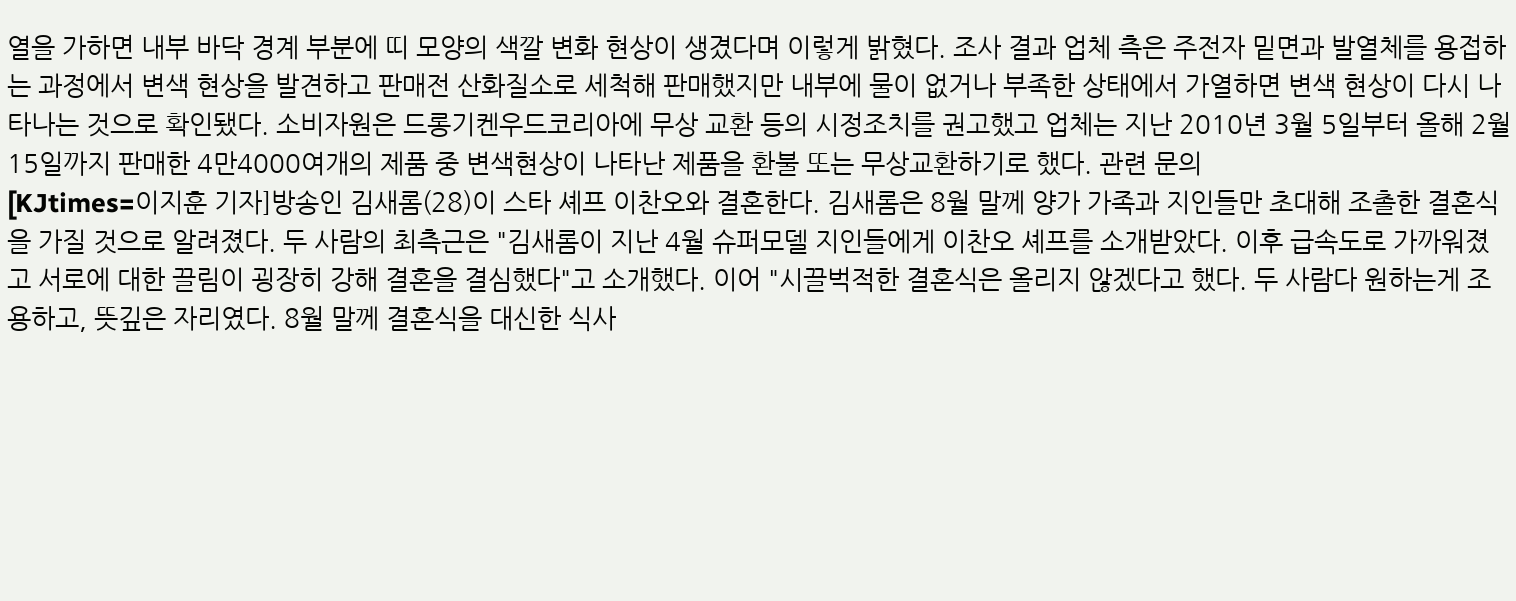열을 가하면 내부 바닥 경계 부분에 띠 모양의 색깔 변화 현상이 생겼다며 이렇게 밝혔다. 조사 결과 업체 측은 주전자 밑면과 발열체를 용접하는 과정에서 변색 현상을 발견하고 판매전 산화질소로 세척해 판매했지만 내부에 물이 없거나 부족한 상태에서 가열하면 변색 현상이 다시 나타나는 것으로 확인됐다. 소비자원은 드롱기켄우드코리아에 무상 교환 등의 시정조치를 권고했고 업체는 지난 2010년 3월 5일부터 올해 2월 15일까지 판매한 4만4000여개의 제품 중 변색현상이 나타난 제품을 환불 또는 무상교환하기로 했다. 관련 문의
[KJtimes=이지훈 기자]방송인 김새롬(28)이 스타 셰프 이찬오와 결혼한다. 김새롬은 8월 말께 양가 가족과 지인들만 초대해 조촐한 결혼식을 가질 것으로 알려졌다. 두 사람의 최측근은 "김새롬이 지난 4월 슈퍼모델 지인들에게 이찬오 셰프를 소개받았다. 이후 급속도로 가까워졌고 서로에 대한 끌림이 굉장히 강해 결혼을 결심했다"고 소개했다. 이어 "시끌벅적한 결혼식은 올리지 않겠다고 했다. 두 사람다 원하는게 조용하고, 뜻깊은 자리였다. 8월 말께 결혼식을 대신한 식사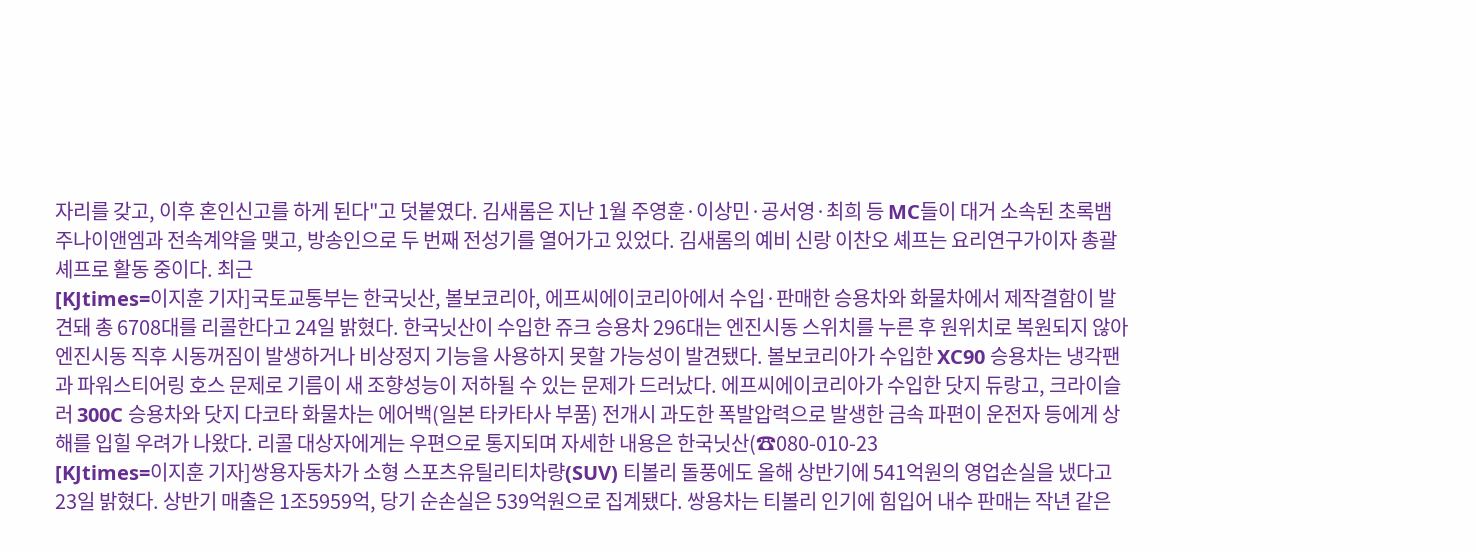자리를 갖고, 이후 혼인신고를 하게 된다"고 덧붙였다. 김새롬은 지난 1월 주영훈·이상민·공서영·최희 등 MC들이 대거 소속된 초록뱀주나이앤엠과 전속계약을 맺고, 방송인으로 두 번째 전성기를 열어가고 있었다. 김새롬의 예비 신랑 이찬오 셰프는 요리연구가이자 총괄 셰프로 활동 중이다. 최근
[KJtimes=이지훈 기자]국토교통부는 한국닛산, 볼보코리아, 에프씨에이코리아에서 수입·판매한 승용차와 화물차에서 제작결함이 발견돼 총 6708대를 리콜한다고 24일 밝혔다. 한국닛산이 수입한 쥬크 승용차 296대는 엔진시동 스위치를 누른 후 원위치로 복원되지 않아 엔진시동 직후 시동꺼짐이 발생하거나 비상정지 기능을 사용하지 못할 가능성이 발견됐다. 볼보코리아가 수입한 XC90 승용차는 냉각팬과 파워스티어링 호스 문제로 기름이 새 조향성능이 저하될 수 있는 문제가 드러났다. 에프씨에이코리아가 수입한 닷지 듀랑고, 크라이슬러 300C 승용차와 닷지 다코타 화물차는 에어백(일본 타카타사 부품) 전개시 과도한 폭발압력으로 발생한 금속 파편이 운전자 등에게 상해를 입힐 우려가 나왔다. 리콜 대상자에게는 우편으로 통지되며 자세한 내용은 한국닛산(☎080-010-23
[KJtimes=이지훈 기자]쌍용자동차가 소형 스포츠유틸리티차량(SUV) 티볼리 돌풍에도 올해 상반기에 541억원의 영업손실을 냈다고 23일 밝혔다. 상반기 매출은 1조5959억, 당기 순손실은 539억원으로 집계됐다. 쌍용차는 티볼리 인기에 힘입어 내수 판매는 작년 같은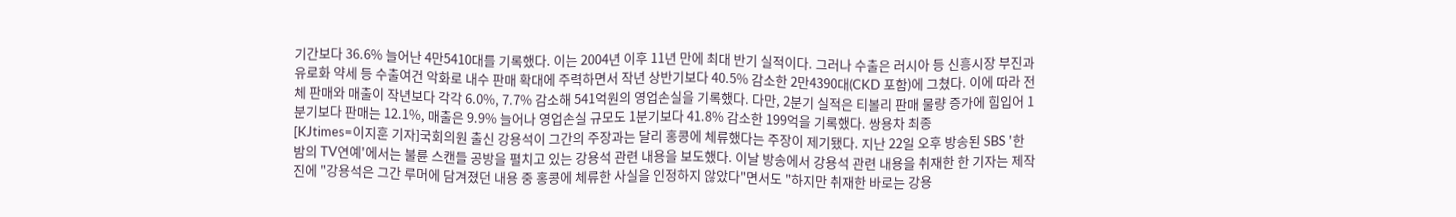기간보다 36.6% 늘어난 4만5410대를 기록했다. 이는 2004년 이후 11년 만에 최대 반기 실적이다. 그러나 수출은 러시아 등 신흥시장 부진과 유로화 약세 등 수출여건 악화로 내수 판매 확대에 주력하면서 작년 상반기보다 40.5% 감소한 2만4390대(CKD 포함)에 그쳤다. 이에 따라 전체 판매와 매출이 작년보다 각각 6.0%, 7.7% 감소해 541억원의 영업손실을 기록했다. 다만, 2분기 실적은 티볼리 판매 물량 증가에 힘입어 1분기보다 판매는 12.1%, 매출은 9.9% 늘어나 영업손실 규모도 1분기보다 41.8% 감소한 199억을 기록했다. 쌍용차 최종
[KJtimes=이지훈 기자]국회의원 출신 강용석이 그간의 주장과는 달리 홍콩에 체류했다는 주장이 제기됐다. 지난 22일 오후 방송된 SBS '한밤의 TV연예'에서는 불륜 스캔들 공방을 펼치고 있는 강용석 관련 내용을 보도했다. 이날 방송에서 강용석 관련 내용을 취재한 한 기자는 제작진에 "강용석은 그간 루머에 담겨졌던 내용 중 홍콩에 체류한 사실을 인정하지 않았다"면서도 "하지만 취재한 바로는 강용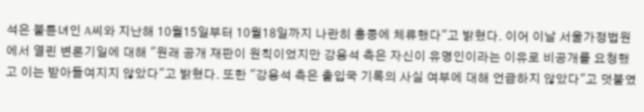석은 불륜녀인 A씨와 지난해 10월15일부터 10월18일까지 나란히 홍콩에 체류했다"고 밝혔다. 이어 이날 서울가정법원에서 열린 변론기일에 대해 "원래 공개 재판이 원칙이었지만 강용석 측은 자신이 유명인이라는 이유로 비공개를 요청했고 이는 받아들여지지 않았다"고 밝혔다. 또한 "강용석 측은 출입국 기록의 사실 여부에 대해 언급하지 않았다"고 덧붙였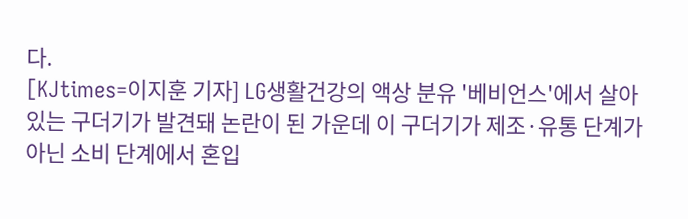다.
[KJtimes=이지훈 기자] LG생활건강의 액상 분유 '베비언스'에서 살아있는 구더기가 발견돼 논란이 된 가운데 이 구더기가 제조·유통 단계가 아닌 소비 단계에서 혼입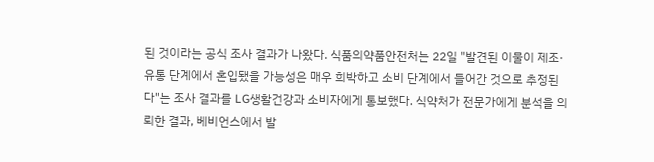된 것이라는 공식 조사 결과가 나왔다. 식품의약품안전처는 22일 "발견된 이물이 제조·유통 단계에서 혼입됐을 가능성은 매우 희박하고 소비 단계에서 들어간 것으로 추정된다"는 조사 결과를 LG생활건강과 소비자에게 통보했다. 식약처가 전문가에게 분석을 의뢰한 결과, 베비언스에서 발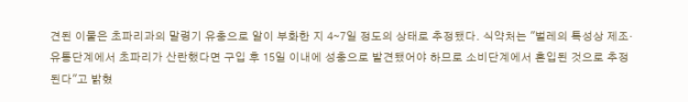견된 이물은 초파리과의 말령기 유충으로 알이 부화한 지 4∼7일 정도의 상태로 추정됐다. 식약처는 "벌레의 특성상 제조·유통단계에서 초파리가 산란했다면 구입 후 15일 이내에 성충으로 발견됐어야 하므로 소비단계에서 혼입된 것으로 추정된다"고 밝혔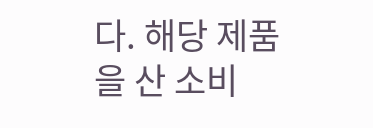다. 해당 제품을 산 소비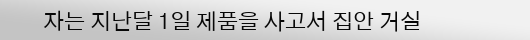자는 지난달 1일 제품을 사고서 집안 거실